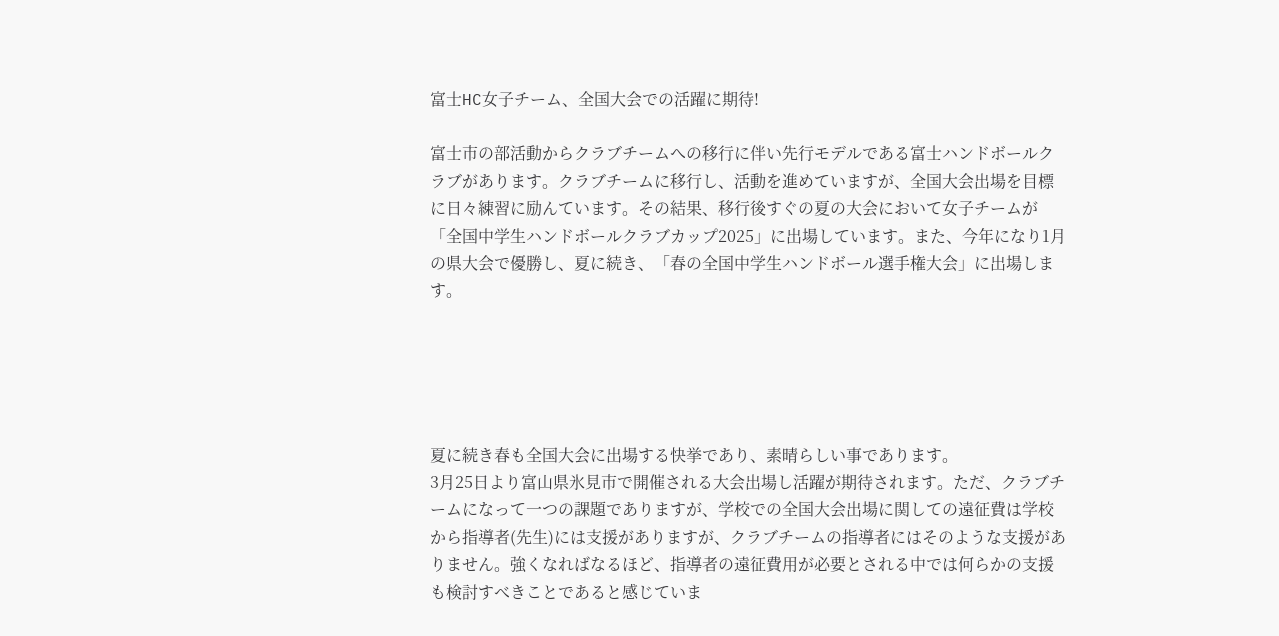富士HC女子チーム、全国大会での活躍に期待!

富士市の部活動からクラブチームへの移行に伴い先行モデルである富士ハンドボールクラブがあります。クラブチームに移行し、活動を進めていますが、全国大会出場を目標に日々練習に励んています。その結果、移行後すぐの夏の大会において女子チームが「全国中学生ハンドボールクラブカップ2025」に出場しています。また、今年になり1月の県大会で優勝し、夏に続き、「春の全国中学生ハンドボール選手権大会」に出場します。





夏に続き春も全国大会に出場する快挙であり、素晴らしい事であります。
3月25日より富山県氷見市で開催される大会出場し活躍が期待されます。ただ、クラブチームになって一つの課題でありますが、学校での全国大会出場に関しての遠征費は学校から指導者(先生)には支援がありますが、クラブチームの指導者にはそのような支援がありません。強くなればなるほど、指導者の遠征費用が必要とされる中では何らかの支援も検討すべきことであると感じていま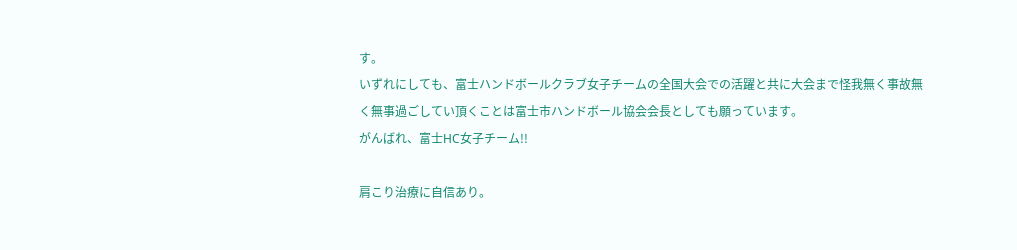す。
いずれにしても、富士ハンドボールクラブ女子チームの全国大会での活躍と共に大会まで怪我無く事故無く無事過ごしてい頂くことは富士市ハンドボール協会会長としても願っています。
がんばれ、富士HC女子チーム!!

肩こり治療に自信あり。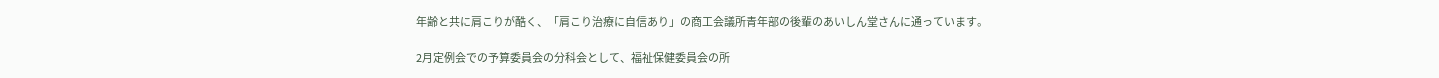年齢と共に肩こりが酷く、「肩こり治療に自信あり」の商工会議所青年部の後輩のあいしん堂さんに通っています。

2月定例会での予算委員会の分科会として、福祉保健委員会の所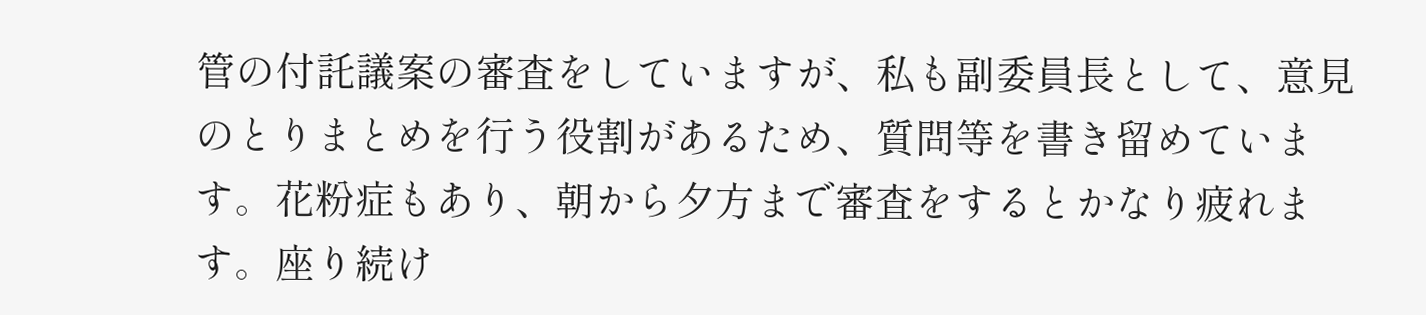管の付託議案の審査をしていますが、私も副委員長として、意見のとりまとめを行う役割があるため、質問等を書き留めています。花粉症もあり、朝から夕方まで審査をするとかなり疲れます。座り続け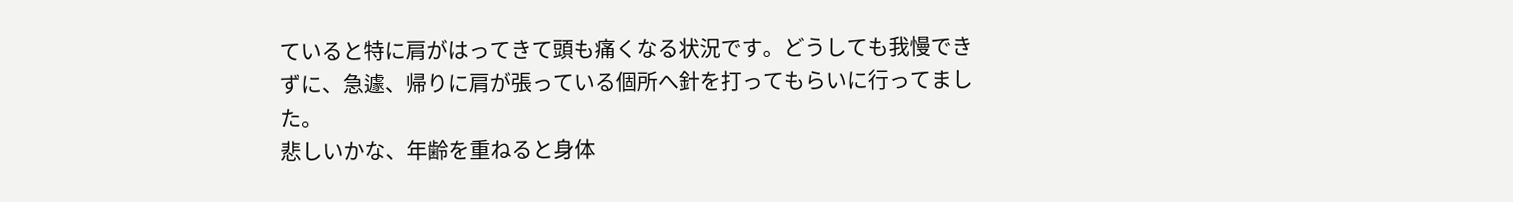ていると特に肩がはってきて頭も痛くなる状況です。どうしても我慢できずに、急遽、帰りに肩が張っている個所へ針を打ってもらいに行ってました。
悲しいかな、年齢を重ねると身体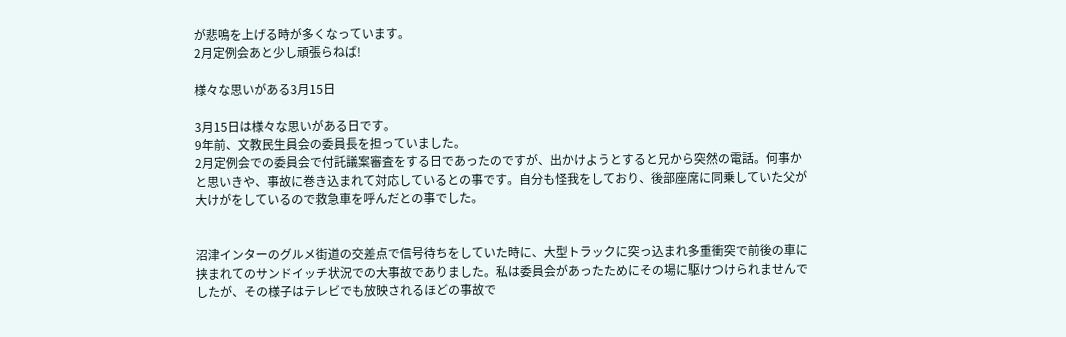が悲鳴を上げる時が多くなっています。
2月定例会あと少し頑張らねば!

様々な思いがある3月15日

3月15日は様々な思いがある日です。
9年前、文教民生員会の委員長を担っていました。
2月定例会での委員会で付託議案審査をする日であったのですが、出かけようとすると兄から突然の電話。何事かと思いきや、事故に巻き込まれて対応しているとの事です。自分も怪我をしており、後部座席に同乗していた父が大けがをしているので救急車を呼んだとの事でした。


沼津インターのグルメ街道の交差点で信号待ちをしていた時に、大型トラックに突っ込まれ多重衝突で前後の車に挟まれてのサンドイッチ状況での大事故でありました。私は委員会があったためにその場に駆けつけられませんでしたが、その様子はテレビでも放映されるほどの事故で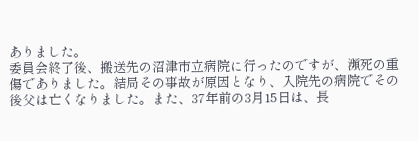ありました。
委員会終了後、搬送先の沼津市立病院に行ったのですが、瀕死の重傷でありました。結局その事故が原因となり、入院先の病院でその後父は亡くなりました。また、37年前の3月15日は、長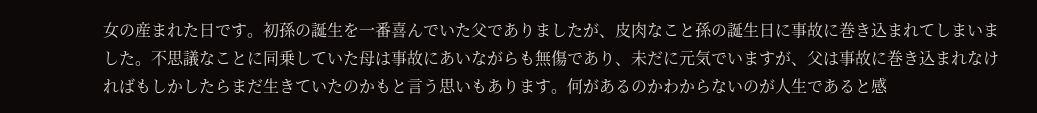女の産まれた日です。初孫の誕生を一番喜んでいた父でありましたが、皮肉なこと孫の誕生日に事故に巻き込まれてしまいました。不思議なことに同乗していた母は事故にあいながらも無傷であり、未だに元気でいますが、父は事故に巻き込まれなければもしかしたらまだ生きていたのかもと言う思いもあります。何があるのかわからないのが人生であると感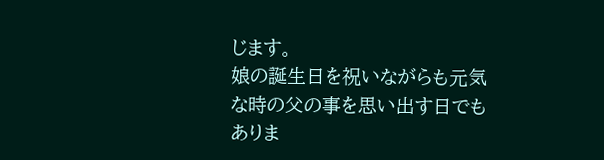じます。
娘の誕生日を祝いながらも元気な時の父の事を思い出す日でもありま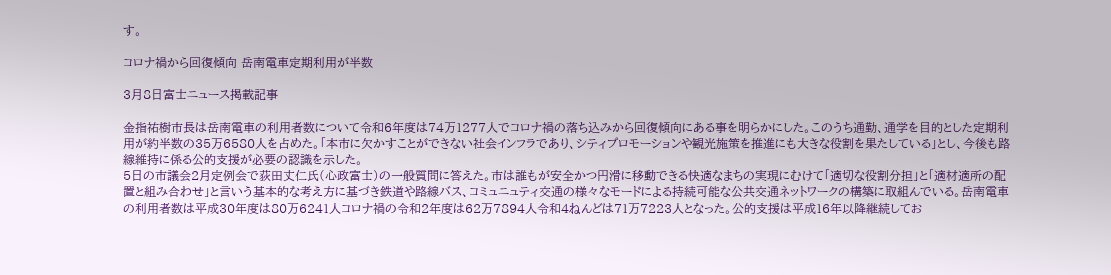す。

コロナ禍から回復傾向 岳南電車定期利用が半数

3月8日富士ニュース掲載記事

金指祐樹市長は岳南電車の利用者数について令和6年度は74万1277人でコロナ禍の落ち込みから回復傾向にある事を明らかにした。このうち通勤、通学を目的とした定期利用が約半数の35万6580人を占めた。「本市に欠かすことができない社会インフラであり、シティプロモーションや観光施策を推進にも大きな役割を果たしている」とし、今後も路線維持に係る公的支援が必要の認識を示した。
5日の市議会2月定例会で荻田丈仁氏(心政富士)の一般質問に答えた。市は誰もが安全かつ円滑に移動できる快適なまちの実現にむけて「適切な役割分担」と「適材適所の配置と組み合わせ」と言いう基本的な考え方に基づき鉄道や路線バス、コミュニュティ交通の様々なモードによる持続可能な公共交通ネットワークの構築に取組んでいる。岳南電車の利用者数は平成30年度は80万6241人コロナ禍の令和2年度は62万7894人令和4ねんどは71万7223人となった。公的支援は平成16年以降継続してお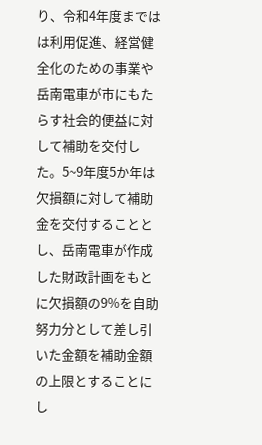り、令和4年度まではは利用促進、経営健全化のための事業や岳南電車が市にもたらす社会的便益に対して補助を交付した。5~9年度5か年は欠損額に対して補助金を交付することとし、岳南電車が作成した財政計画をもとに欠損額の9%を自助努力分として差し引いた金額を補助金額の上限とすることにし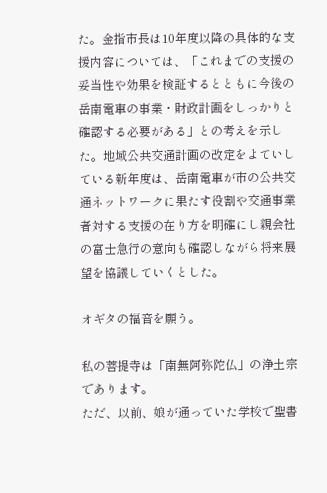た。金指市長は10年度以降の具体的な支援内容については、「これまでの支援の妥当性や効果を検証するとともに今後の岳南電車の事業・財政計画をしっかりと確認する必要がある」との考えを示した。地域公共交通計画の改定をよていしている新年度は、岳南電車が市の公共交通ネットワークに果たす役割や交通事業者対する支援の在り方を明確にし親会社の富士急行の意向も確認しながら将来展望を協議していくとした。

オギタの福音を願う。

私の菩提寺は「南無阿弥陀仏」の浄土宗であります。
ただ、以前、娘が通っていた学校で聖書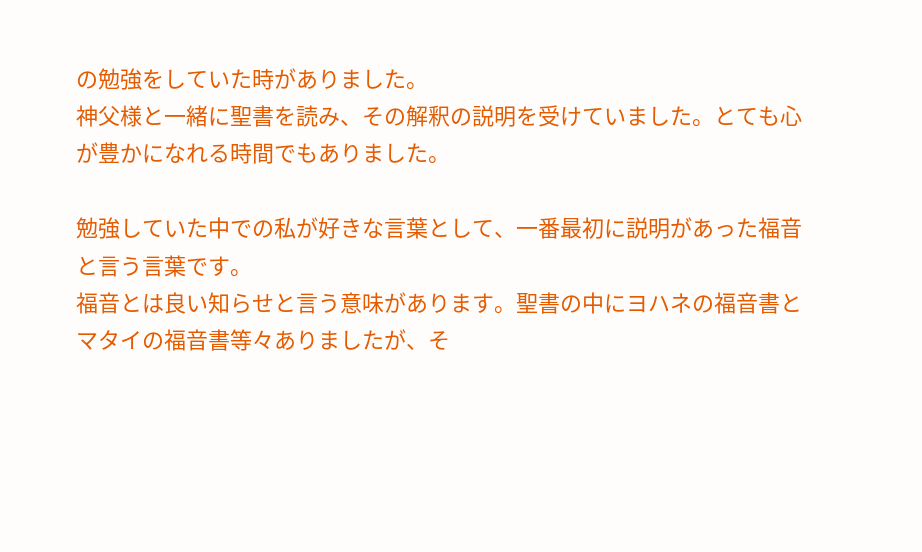の勉強をしていた時がありました。
神父様と一緒に聖書を読み、その解釈の説明を受けていました。とても心が豊かになれる時間でもありました。

勉強していた中での私が好きな言葉として、一番最初に説明があった福音と言う言葉です。
福音とは良い知らせと言う意味があります。聖書の中にヨハネの福音書とマタイの福音書等々ありましたが、そ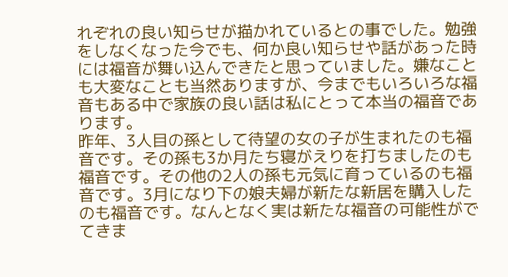れぞれの良い知らせが描かれているとの事でした。勉強をしなくなった今でも、何か良い知らせや話があった時には福音が舞い込んできたと思っていました。嫌なことも大変なことも当然ありますが、今までもいろいろな福音もある中で家族の良い話は私にとって本当の福音であります。
昨年、3人目の孫として待望の女の子が生まれたのも福音です。その孫も3か月たち寝がえりを打ちましたのも福音です。その他の2人の孫も元気に育っているのも福音です。3月になり下の娘夫婦が新たな新居を購入したのも福音です。なんとなく実は新たな福音の可能性がでてきま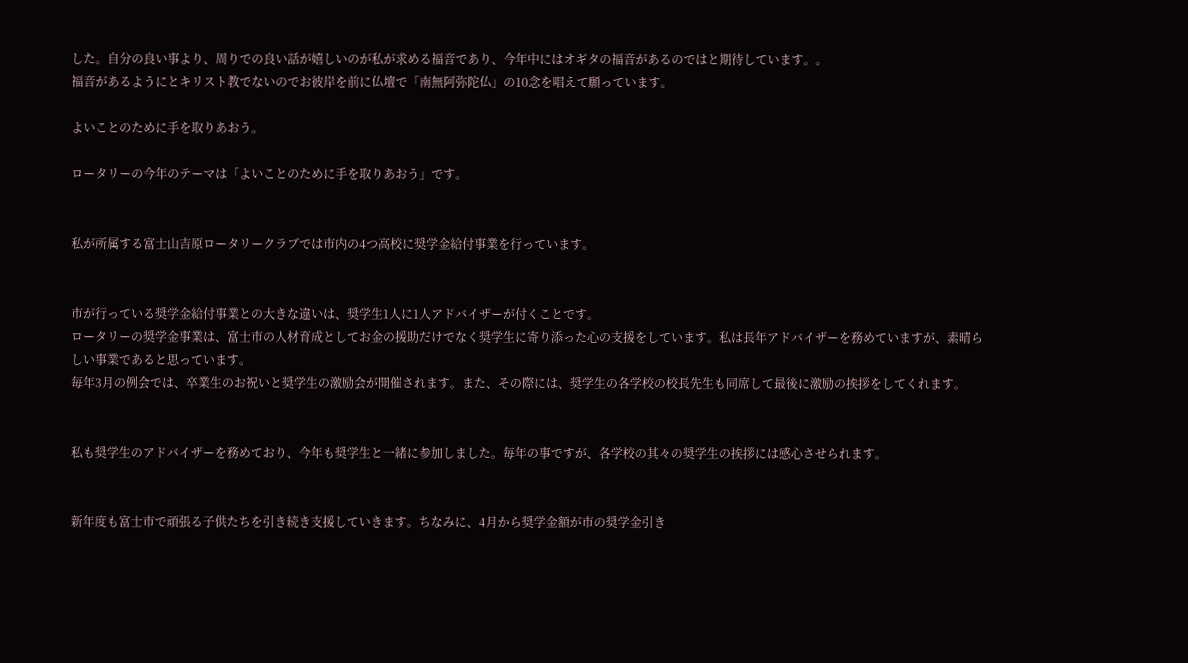した。自分の良い事より、周りでの良い話が嬉しいのが私が求める福音であり、今年中にはオギタの福音があるのではと期待しています。。
福音があるようにとキリスト教でないのでお彼岸を前に仏壇で「南無阿弥陀仏」の10念を唱えて願っています。

よいことのために手を取りあおう。

ロータリーの今年のテーマは「よいことのために手を取りあおう」です。


私が所属する富士山吉原ロータリークラブでは市内の4つ高校に奨学金給付事業を行っています。


市が行っている奨学金給付事業との大きな違いは、奨学生1人に1人アドバイザーが付くことです。
ロータリーの奨学金事業は、富士市の人材育成としてお金の援助だけでなく奨学生に寄り添った心の支援をしています。私は長年アドバイザーを務めていますが、素晴らしい事業であると思っています。
毎年3月の例会では、卒業生のお祝いと奨学生の激励会が開催されます。また、その際には、奨学生の各学校の校長先生も同席して最後に激励の挨拶をしてくれます。


私も奨学生のアドバイザーを務めており、今年も奨学生と一緒に参加しました。毎年の事ですが、各学校の其々の奨学生の挨拶には感心させられます。


新年度も富士市で頑張る子供たちを引き続き支援していきます。ちなみに、4月から奨学金額が市の奨学金引き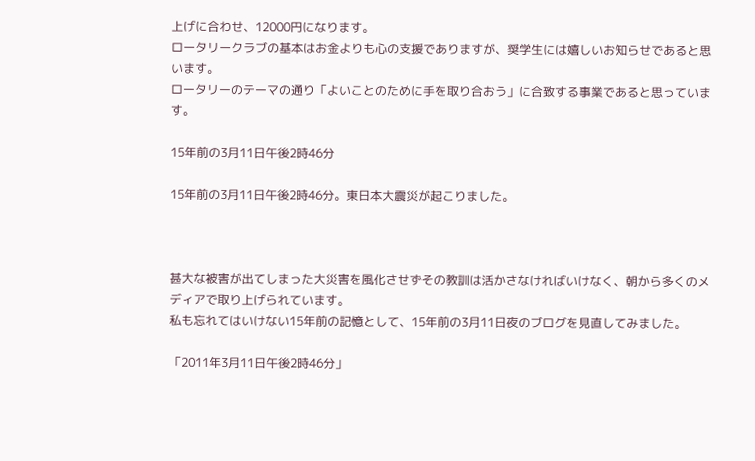上げに合わせ、12000円になります。
ロータリークラブの基本はお金よりも心の支援でありますが、奨学生には嬉しいお知らせであると思います。
ロータリーのテーマの通り「よいことのために手を取り合おう」に合致する事業であると思っています。

15年前の3月11日午後2時46分

15年前の3月11日午後2時46分。東日本大震災が起こりました。



甚大な被害が出てしまった大災害を風化させずその教訓は活かさなければいけなく、朝から多くのメディアで取り上げられています。
私も忘れてはいけない15年前の記憶として、15年前の3月11日夜のブログを見直してみました。

「2011年3月11日午後2時46分」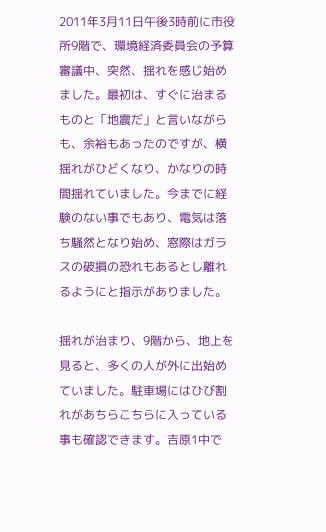2011年3月11日午後3時前に市役所9階で、環境経済委員会の予算審議中、突然、揺れを感じ始めました。最初は、すぐに治まるものと「地震だ」と言いながらも、余裕もあったのですが、横揺れがひどくなり、かなりの時間揺れていました。今までに経験のない事でもあり、電気は落ち騒然となり始め、窓際はガラスの破損の恐れもあるとし離れるようにと指示がありました。

揺れが治まり、9階から、地上を見ると、多くの人が外に出始めていました。駐車場にはひび割れがあちらこちらに入っている事も確認できます。吉原1中で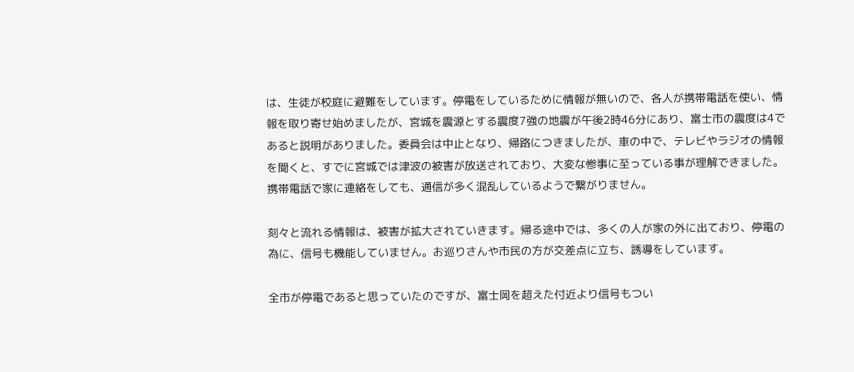は、生徒が校庭に避難をしています。停電をしているために情報が無いので、各人が携帯電話を使い、情報を取り寄せ始めましたが、宮城を震源とする震度7強の地震が午後2時46分にあり、富士市の震度は4であると説明がありました。委員会は中止となり、帰路につきましたが、車の中で、テレビやラジオの情報を聞くと、すでに宮城では津波の被害が放送されており、大変な惨事に至っている事が理解できました。携帯電話で家に連絡をしても、通信が多く混乱しているようで繋がりません。

刻々と流れる情報は、被害が拡大されていきます。帰る途中では、多くの人が家の外に出ており、停電の為に、信号も機能していません。お巡りさんや市民の方が交差点に立ち、誘導をしています。

全市が停電であると思っていたのですが、富士岡を超えた付近より信号もつい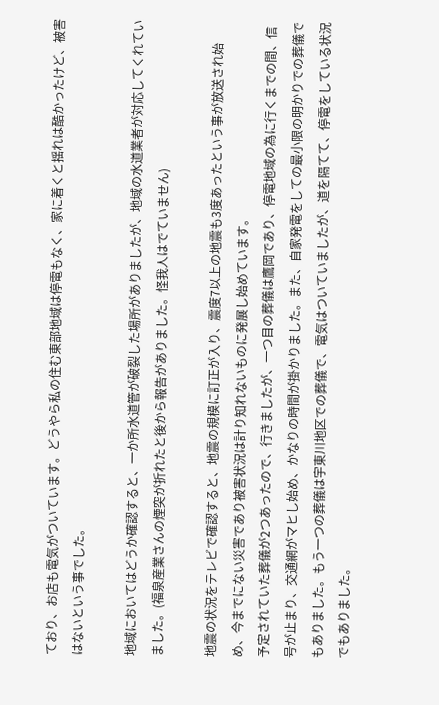ており、お店も電気がついています。どうやら私の住む東部地域は停電もなく、家に着くと揺れは酷かったけど、被害はないという事でした。

地域においてはどうか確認すると、一か所水道管が破裂した場所がありましたが、地域の水道業者が対応してくれていました。(福泉産業さんの煙突が折れたと後から報告がありました。怪我人はでていません)

地震の状況をテレビで確認すると、地震の規模に訂正が入り、震度7以上の地震も3度あったという事が放送され始め、今までにない災害であり被害状況は計り知れないものに発展し始めています。
予定されていた葬儀が2つあったので、行きましたが、一つ目の葬儀は鷹岡であり、停電地域の為に行くまでの間、信号が止まり、交通網がマヒし始め、かなりの時間が掛かりました。また、自家発電をしての最小限の明かりでの葬儀でもありました。もう一つの葬儀は宇東川地区での葬儀で、電気はついていましたが、道を隔てて、停電をしている状況でもありました。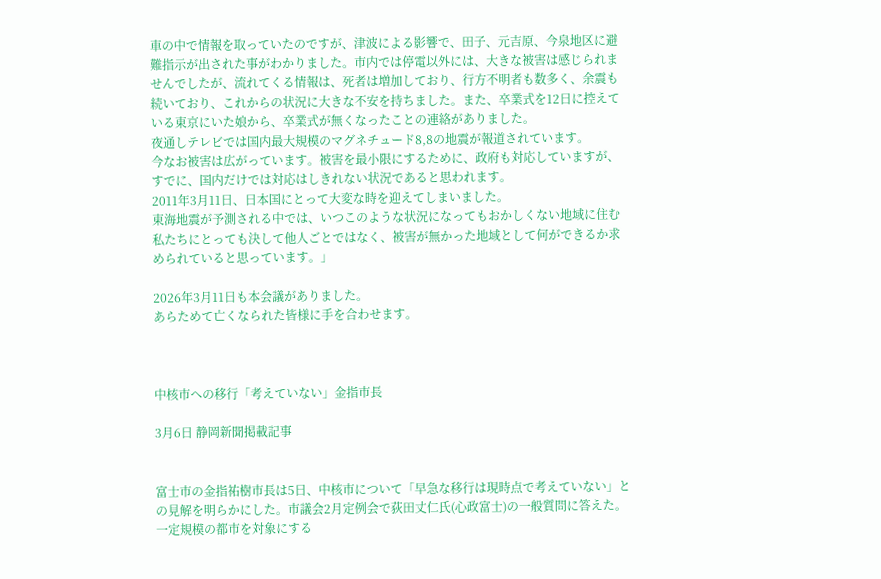車の中で情報を取っていたのですが、津波による影響で、田子、元吉原、今泉地区に避難指示が出された事がわかりました。市内では停電以外には、大きな被害は感じられませんでしたが、流れてくる情報は、死者は増加しており、行方不明者も数多く、余震も続いており、これからの状況に大きな不安を持ちました。また、卒業式を12日に控えている東京にいた娘から、卒業式が無くなったことの連絡がありました。
夜通しテレビでは国内最大規模のマグネチュード8,8の地震が報道されています。
今なお被害は広がっています。被害を最小限にするために、政府も対応していますが、すでに、国内だけでは対応はしきれない状況であると思われます。
2011年3月11日、日本国にとって大変な時を迎えてしまいました。
東海地震が予測される中では、いつこのような状況になってもおかしくない地域に住む私たちにとっても決して他人ごとではなく、被害が無かった地域として何ができるか求められていると思っています。」

2026年3月11日も本会議がありました。
あらためて亡くなられた皆様に手を合わせます。



中核市への移行「考えていない」金指市長

3月6日 静岡新聞掲載記事


富士市の金指祐樹市長は5日、中核市について「早急な移行は現時点で考えていない」との見解を明らかにした。市議会2月定例会で荻田丈仁氏(心政富士)の一般質問に答えた。
一定規模の都市を対象にする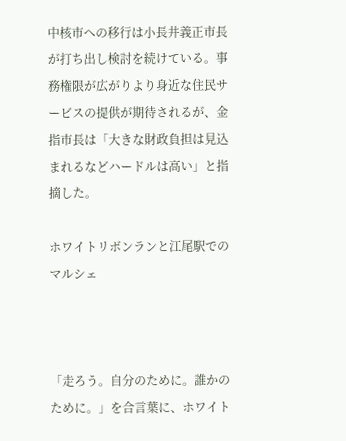中核市への移行は小長井義正市長が打ち出し検討を続けている。事務権限が広がりより身近な住民サービスの提供が期待されるが、金指市長は「大きな財政負担は見込まれるなどハードルは高い」と指摘した。

ホワイトリボンランと江尾駅でのマルシェ



「走ろう。自分のために。誰かのために。」を合言葉に、ホワイト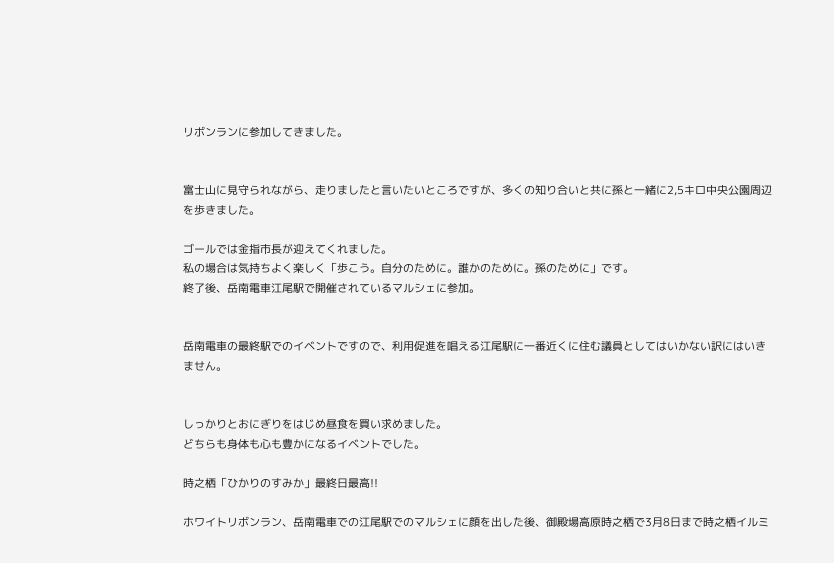リボンランに参加してきました。


富士山に見守られながら、走りましたと言いたいところですが、多くの知り合いと共に孫と一緒に2,5キロ中央公園周辺を歩きました。

ゴールでは金指市長が迎えてくれました。
私の場合は気持ちよく楽しく「歩こう。自分のために。誰かのために。孫のために」です。
終了後、岳南電車江尾駅で開催されているマルシェに参加。


岳南電車の最終駅でのイベントですので、利用促進を唱える江尾駅に一番近くに住む議員としてはいかない訳にはいきません。


しっかりとおにぎりをはじめ昼食を買い求めました。
どちらも身体も心も豊かになるイベントでした。

時之栖「ひかりのすみか」最終日最高!!

ホワイトリボンラン、岳南電車での江尾駅でのマルシェに顔を出した後、御殿場高原時之栖で3月8日まで時之栖イルミ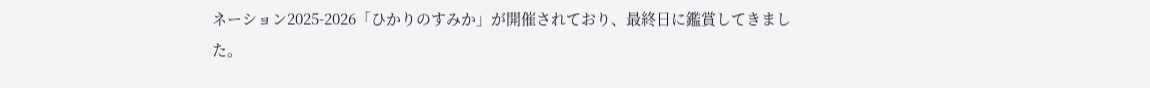ネーション2025-2026「ひかりのすみか」が開催されており、最終日に鑑賞してきました。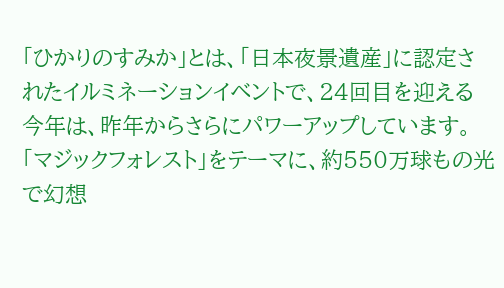「ひかりのすみか」とは、「日本夜景遺産」に認定されたイルミネーションイベントで、24回目を迎える今年は、昨年からさらにパワーアップしています。「マジックフォレスト」をテーマに、約550万球もの光で幻想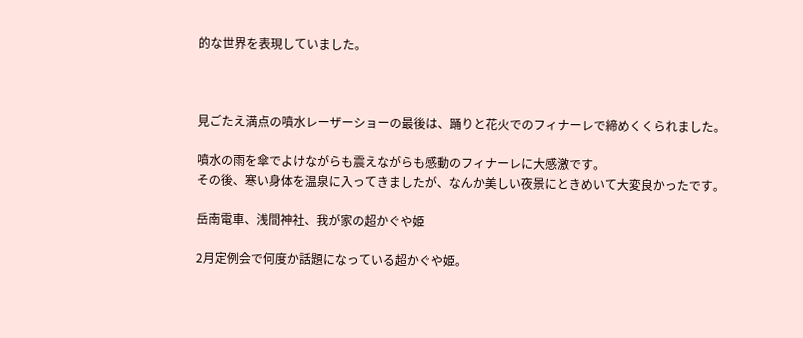的な世界を表現していました。



見ごたえ満点の噴水レーザーショーの最後は、踊りと花火でのフィナーレで締めくくられました。

噴水の雨を傘でよけながらも震えながらも感動のフィナーレに大感激です。
その後、寒い身体を温泉に入ってきましたが、なんか美しい夜景にときめいて大変良かったです。

岳南電車、浅間神社、我が家の超かぐや姫

2月定例会で何度か話題になっている超かぐや姫。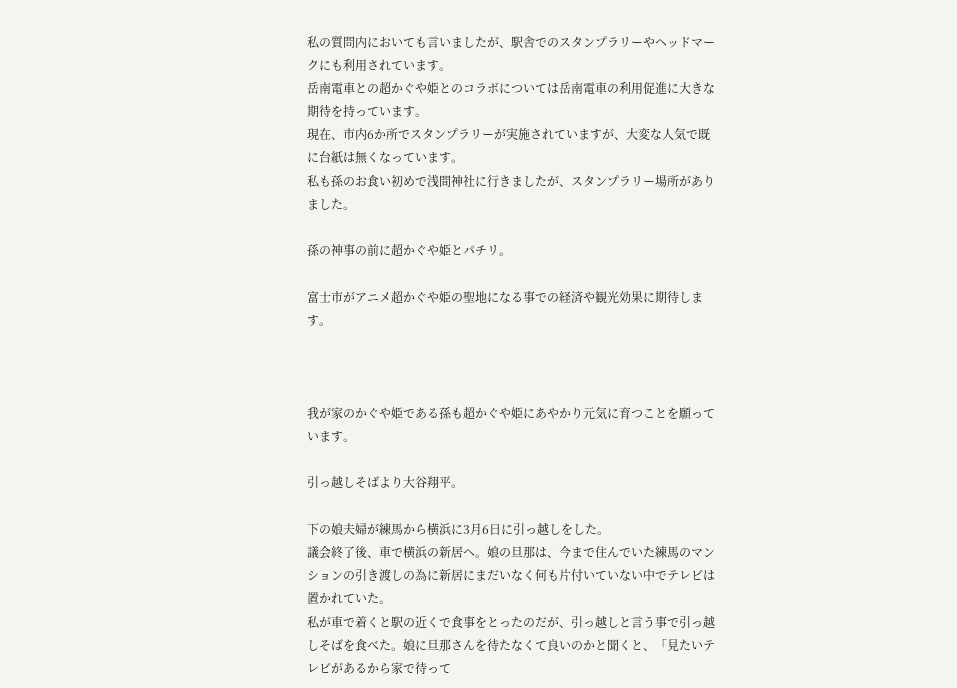私の質問内においても言いましたが、駅舎でのスタンプラリーやヘッドマークにも利用されています。
岳南電車との超かぐや姫とのコラボについては岳南電車の利用促進に大きな期待を持っています。
現在、市内6か所でスタンプラリーが実施されていますが、大変な人気で既に台紙は無くなっています。
私も孫のお食い初めで浅間神社に行きましたが、スタンプラリー場所がありました。

孫の神事の前に超かぐや姫とパチリ。

富士市がアニメ超かぐや姫の聖地になる事での経済や観光効果に期待します。



我が家のかぐや姫である孫も超かぐや姫にあやかり元気に育つことを願っています。

引っ越しそばより大谷翔平。

下の娘夫婦が練馬から横浜に3月6日に引っ越しをした。
議会終了後、車で横浜の新居へ。娘の旦那は、今まで住んでいた練馬のマンションの引き渡しの為に新居にまだいなく何も片付いていない中でテレビは置かれていた。
私が車で着くと駅の近くで食事をとったのだが、引っ越しと言う事で引っ越しそばを食べた。娘に旦那さんを待たなくて良いのかと聞くと、「見たいテレビがあるから家で待って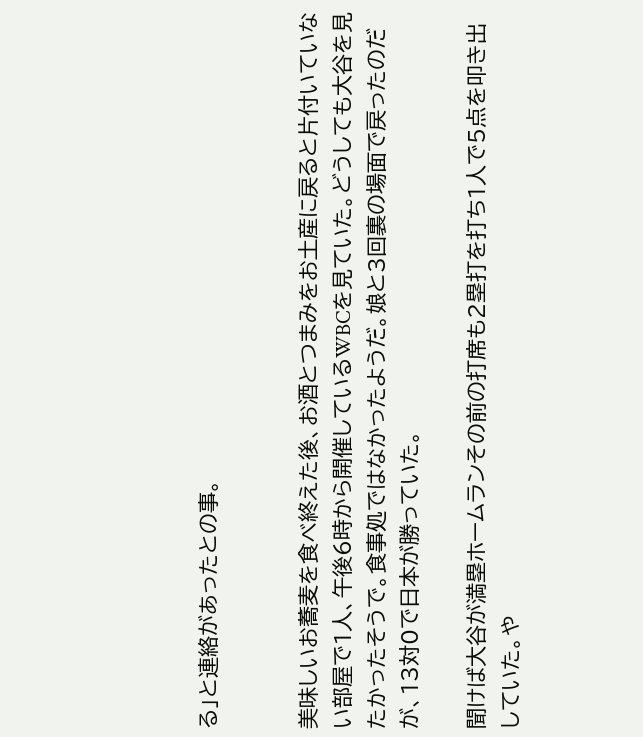る」と連絡があったとの事。


美味しいお蕎麦を食べ終えた後、お酒とつまみをお土産に戻ると片付いていない部屋で1人、午後6時から開催しているWBCを見ていた。どうしても大谷を見たかったそうで。食事処ではなかったようだ。娘と3回裏の場面で戻ったのだが、13対0で日本が勝っていた。

聞けば大谷が満塁ホームランその前の打席も2塁打を打ち1人で5点を叩き出していた。や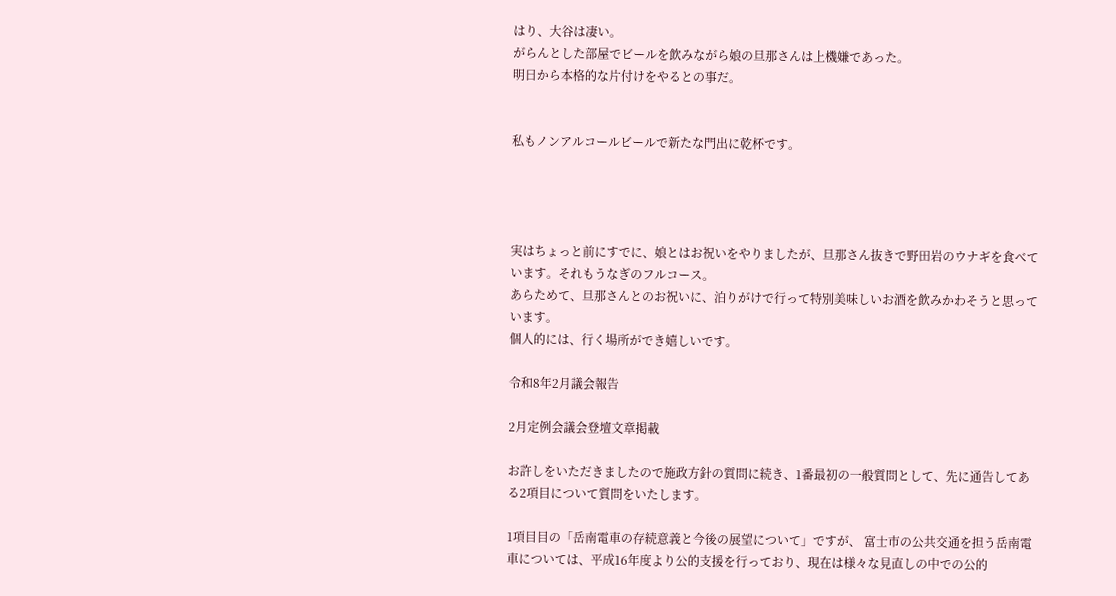はり、大谷は凄い。
がらんとした部屋でビールを飲みながら娘の旦那さんは上機嫌であった。
明日から本格的な片付けをやるとの事だ。


私もノンアルコールビールで新たな門出に乾杯です。




実はちょっと前にすでに、娘とはお祝いをやりましたが、旦那さん抜きで野田岩のウナギを食べています。それもうなぎのフルコース。
あらためて、旦那さんとのお祝いに、泊りがけで行って特別美味しいお酒を飲みかわそうと思っています。
個人的には、行く場所ができ嬉しいです。

令和8年2月議会報告

2月定例会議会登壇文章掲載

お許しをいただきましたので施政方針の質問に続き、1番最初の一般質問として、先に通告してある2項目について質問をいたします。

1項目目の「岳南電車の存続意義と今後の展望について」ですが、 富士市の公共交通を担う岳南電車については、平成16年度より公的支援を行っており、現在は様々な見直しの中での公的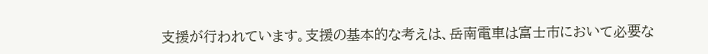支援が行われています。支援の基本的な考えは、岳南電車は富士市において必要な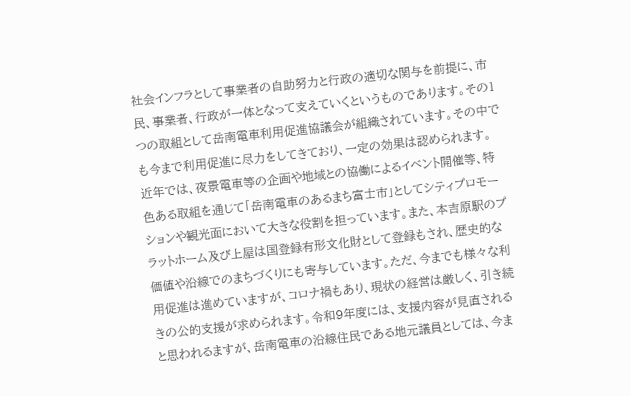社会インフラとして事業者の自助努力と行政の適切な関与を前提に、市民、事業者、行政が一体となって支えていくというものであります。その1つの取組として岳南電車利用促進協議会が組織されています。その中でも今まで利用促進に尽力をしてきており、一定の効果は認められます。近年では、夜景電車等の企画や地域との協働によるイベント開催等、特色ある取組を通じて「岳南電車のあるまち富士市」としてシティプロモーションや観光面において大きな役割を担っています。また、本吉原駅のプラットホーム及び上屋は国登録有形文化財として登録もされ、歴史的な価値や沿線でのまちづくりにも寄与しています。ただ、今までも様々な利用促進は進めていますが、コロナ禍もあり、現状の経営は厳しく、引き続きの公的支援が求められます。令和9年度には、支援内容が見直されると思われるますが、岳南電車の沿線住民である地元議員としては、今ま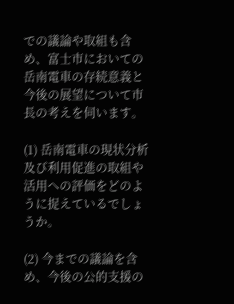での議論や取組も含め、富士市においての岳南電車の存続意義と今後の展望について市長の考えを伺います。

(1) 岳南電車の現状分析及び利用促進の取組や活用への評価をどのように捉えているでしょうか。

(2) 今までの議論を含め、今後の公的支援の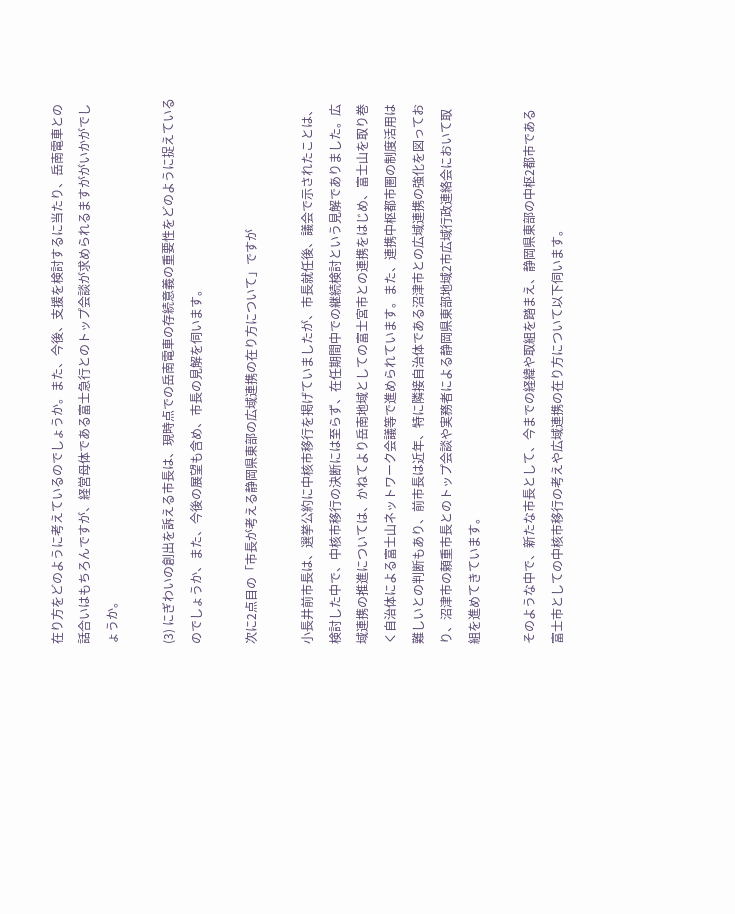在り方をどのように考えているのでしょうか。また、今後、支援を検討するに当たり、岳南電車との話合いはもちろんですが、経営母体である富士急行とのトップ会談が求められるますががいかがでしょうか。

(3) にぎわいの創出を訴える市長は、現時点での岳南電車の存続意義の重要性をどのように捉えているのでしょうか、また、今後の展望も含め、市長の見解を伺います。

次に2点目の「市長が考える静岡県東部の広域連携の在り方について」ですが

小長井前市長は、選挙公約に中核市移行を掲げていましたが、市長就任後、議会で示されたことは、検討した中で、中核市移行の決断には至らず、在任期間中での継続検討という見解でありました。広域連携の推進については、かねてより岳南地域としての富士宮市との連携をはじめ、富士山を取り巻く自治体による富士山ネットワーク会議等で進められています。また、連携中枢都市圏の制度活用は難しいとの判断もあり、前市長は近年、特に隣接自治体である沼津市との広域連携の強化を図っており、沼津市の頼重市長とのトップ会談や実務者による静岡県東部地域2市広域行政連絡会において取組を進めてきています。

そのような中で、新たな市長として、今までの経緯や取組を踏まえ、静岡県東部の中枢2都市である富士市としての中核市移行の考えや広域連携の在り方について以下伺います。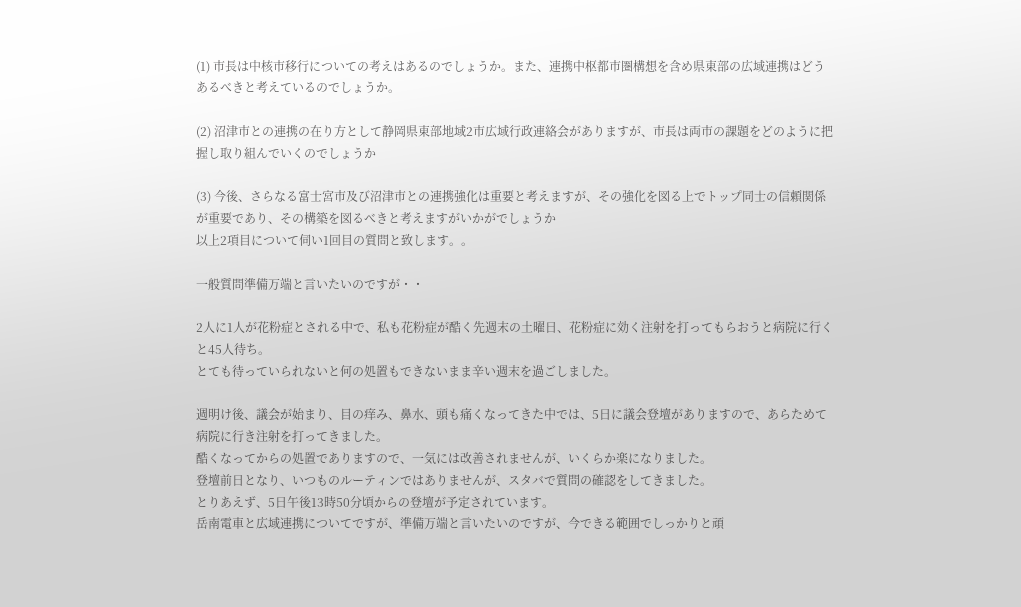(1) 市長は中核市移行についての考えはあるのでしょうか。また、連携中枢都市圏構想を含め県東部の広域連携はどうあるべきと考えているのでしょうか。

(2) 沼津市との連携の在り方として静岡県東部地域2市広域行政連絡会がありますが、市長は両市の課題をどのように把握し取り組んでいくのでしょうか

(3) 今後、さらなる富士宮市及び沼津市との連携強化は重要と考えますが、その強化を図る上でトップ同士の信頼関係が重要であり、その構築を図るべきと考えますがいかがでしょうか
以上2項目について伺い1回目の質問と致します。。

一般質問準備万端と言いたいのですが・・

2人に1人が花粉症とされる中で、私も花粉症が酷く先週末の土曜日、花粉症に効く注射を打ってもらおうと病院に行くと45人待ち。
とても待っていられないと何の処置もできないまま辛い週末を過ごしました。

週明け後、議会が始まり、目の痒み、鼻水、頭も痛くなってきた中では、5日に議会登壇がありますので、あらためて病院に行き注射を打ってきました。
酷くなってからの処置でありますので、一気には改善されませんが、いくらか楽になりました。
登壇前日となり、いつものルーティンではありませんが、スタバで質問の確認をしてきました。
とりあえず、5日午後13時50分頃からの登壇が予定されています。
岳南電車と広域連携についてですが、準備万端と言いたいのですが、今できる範囲でしっかりと頑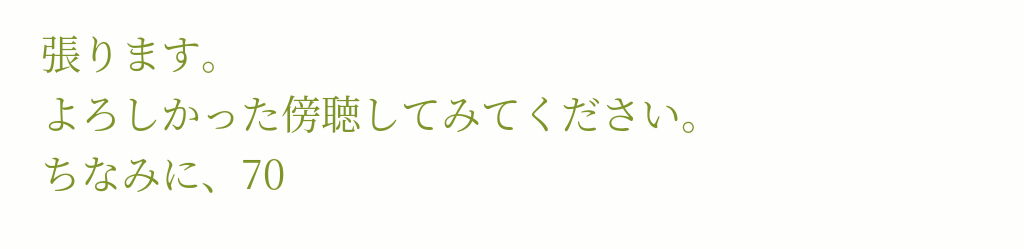張ります。
よろしかった傍聴してみてください。
ちなみに、70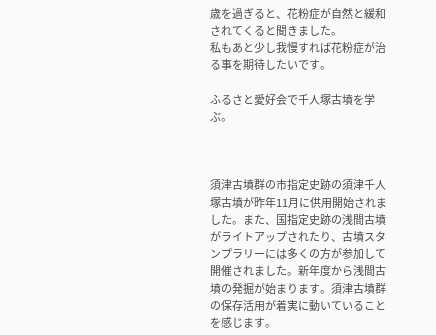歳を過ぎると、花粉症が自然と緩和されてくると聞きました。
私もあと少し我慢すれば花粉症が治る事を期待したいです。

ふるさと愛好会で千人塚古墳を学ぶ。



須津古墳群の市指定史跡の須津千人塚古墳が昨年11月に供用開始されました。また、国指定史跡の浅間古墳がライトアップされたり、古墳スタンプラリーには多くの方が参加して開催されました。新年度から浅間古墳の発掘が始まります。須津古墳群の保存活用が着実に動いていることを感じます。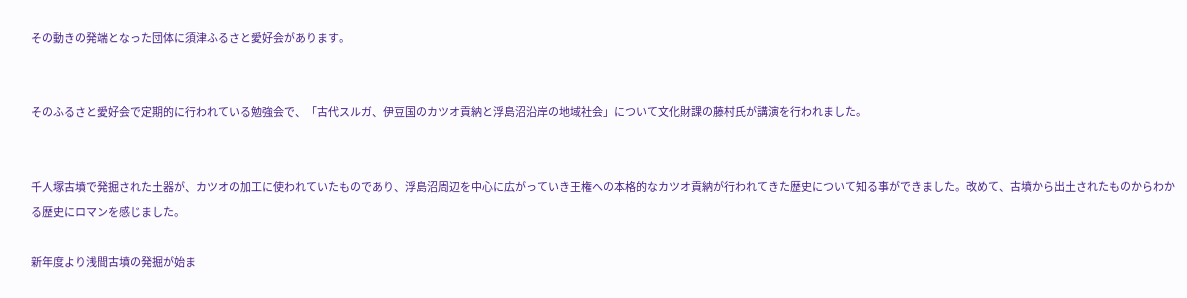その動きの発端となった団体に須津ふるさと愛好会があります。


そのふるさと愛好会で定期的に行われている勉強会で、「古代スルガ、伊豆国のカツオ貢納と浮島沼沿岸の地域社会」について文化財課の藤村氏が講演を行われました。


千人塚古墳で発掘された土器が、カツオの加工に使われていたものであり、浮島沼周辺を中心に広がっていき王権への本格的なカツオ貢納が行われてきた歴史について知る事ができました。改めて、古墳から出土されたものからわかる歴史にロマンを感じました。

新年度より浅間古墳の発掘が始ま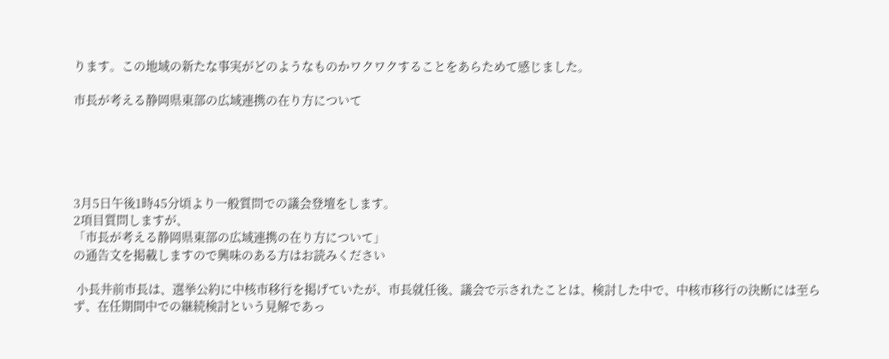ります。この地域の新たな事実がどのようなものかワクワクすることをあらためて感じました。

市長が考える静岡県東部の広域連携の在り方について





3月5日午後1時45分頃より一般質問での議会登壇をします。
2項目質問しますが、
「市長が考える静岡県東部の広域連携の在り方について」
の通告文を掲載しますので興味のある方はお読みください

 小長井前市長は、選挙公約に中核市移行を掲げていたが、市長就任後、議会で示されたことは、検討した中で、中核市移行の決断には至らず、在任期間中での継続検討という見解であっ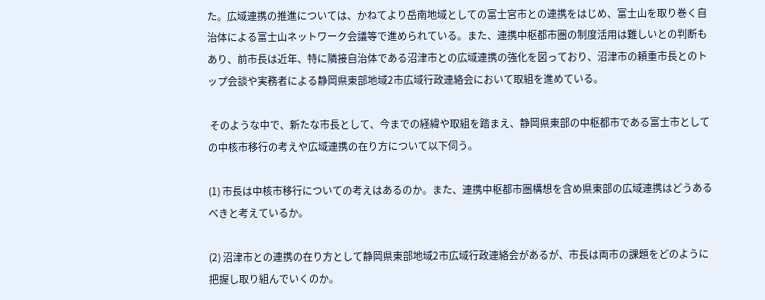た。広域連携の推進については、かねてより岳南地域としての富士宮市との連携をはじめ、富士山を取り巻く自治体による富士山ネットワーク会議等で進められている。また、連携中枢都市圏の制度活用は難しいとの判断もあり、前市長は近年、特に隣接自治体である沼津市との広域連携の強化を図っており、沼津市の頼重市長とのトップ会談や実務者による静岡県東部地域2市広域行政連絡会において取組を進めている。

 そのような中で、新たな市長として、今までの経緯や取組を踏まえ、静岡県東部の中枢都市である富士市としての中核市移行の考えや広域連携の在り方について以下伺う。

(1) 市長は中核市移行についての考えはあるのか。また、連携中枢都市圏構想を含め県東部の広域連携はどうあるべきと考えているか。

(2) 沼津市との連携の在り方として静岡県東部地域2市広域行政連絡会があるが、市長は両市の課題をどのように把握し取り組んでいくのか。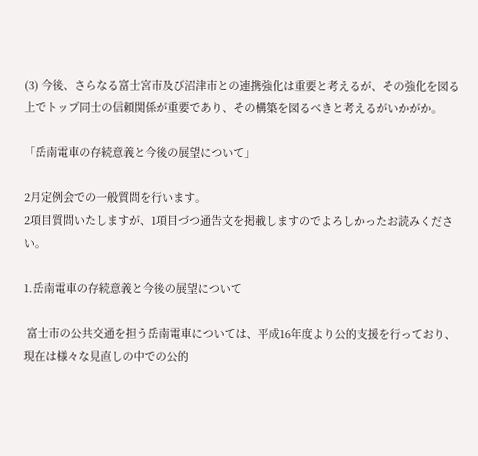(3) 今後、さらなる富士宮市及び沼津市との連携強化は重要と考えるが、その強化を図る上でトップ同士の信頼関係が重要であり、その構築を図るべきと考えるがいかがか。

「岳南電車の存続意義と今後の展望について」

2月定例会での一般質問を行います。
2項目質問いたしますが、1項目づつ通告文を掲載しますのでよろしかったお読みください。

1.岳南電車の存続意義と今後の展望について

 富士市の公共交通を担う岳南電車については、平成16年度より公的支援を行っており、現在は様々な見直しの中での公的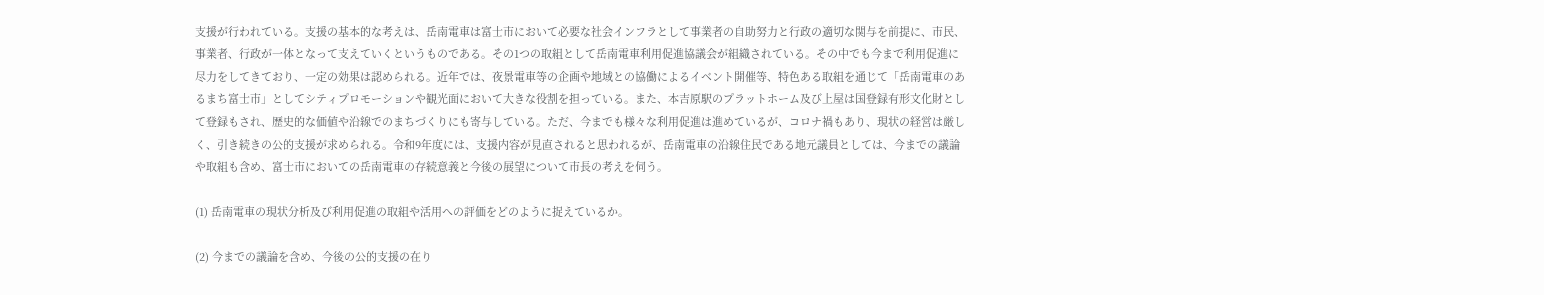支援が行われている。支援の基本的な考えは、岳南電車は富士市において必要な社会インフラとして事業者の自助努力と行政の適切な関与を前提に、市民、事業者、行政が一体となって支えていくというものである。その1つの取組として岳南電車利用促進協議会が組織されている。その中でも今まで利用促進に尽力をしてきており、一定の効果は認められる。近年では、夜景電車等の企画や地域との協働によるイベント開催等、特色ある取組を通じて「岳南電車のあるまち富士市」としてシティプロモーションや観光面において大きな役割を担っている。また、本吉原駅のプラットホーム及び上屋は国登録有形文化財として登録もされ、歴史的な価値や沿線でのまちづくりにも寄与している。ただ、今までも様々な利用促進は進めているが、コロナ禍もあり、現状の経営は厳しく、引き続きの公的支援が求められる。令和9年度には、支援内容が見直されると思われるが、岳南電車の沿線住民である地元議員としては、今までの議論や取組も含め、富士市においての岳南電車の存続意義と今後の展望について市長の考えを伺う。

(1) 岳南電車の現状分析及び利用促進の取組や活用への評価をどのように捉えているか。

(2) 今までの議論を含め、今後の公的支援の在り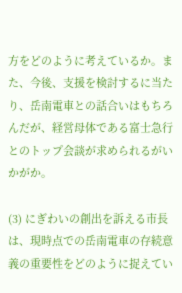方をどのように考えているか。また、今後、支援を検討するに当たり、岳南電車との話合いはもちろんだが、経営母体である富士急行とのトップ会談が求められるがいかがか。

(3) にぎわいの創出を訴える市長は、現時点での岳南電車の存続意義の重要性をどのように捉えてい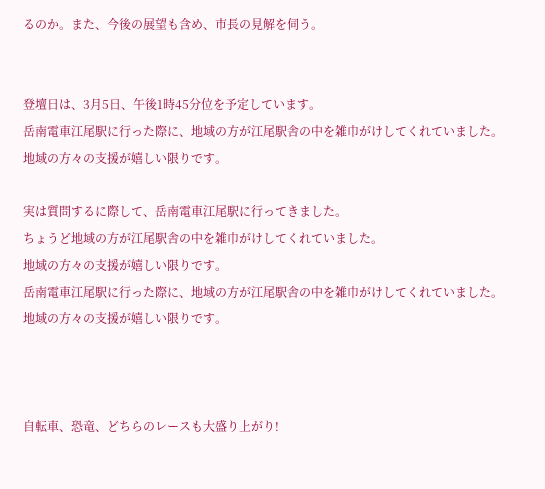るのか。また、今後の展望も含め、市長の見解を伺う。


登壇日は、3月5日、午後1時45分位を予定しています。
岳南電車江尾駅に行った際に、地域の方が江尾駅舎の中を雑巾がけしてくれていました。
地域の方々の支援が嬉しい限りです。

実は質問するに際して、岳南電車江尾駅に行ってきました。
ちょうど地域の方が江尾駅舎の中を雑巾がけしてくれていました。
地域の方々の支援が嬉しい限りです。
岳南電車江尾駅に行った際に、地域の方が江尾駅舎の中を雑巾がけしてくれていました。
地域の方々の支援が嬉しい限りです。



自転車、恐竜、どちらのレースも大盛り上がり!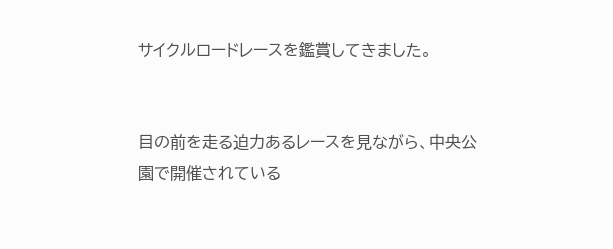サイクルロードレースを鑑賞してきました。


目の前を走る迫力あるレースを見ながら、中央公園で開催されている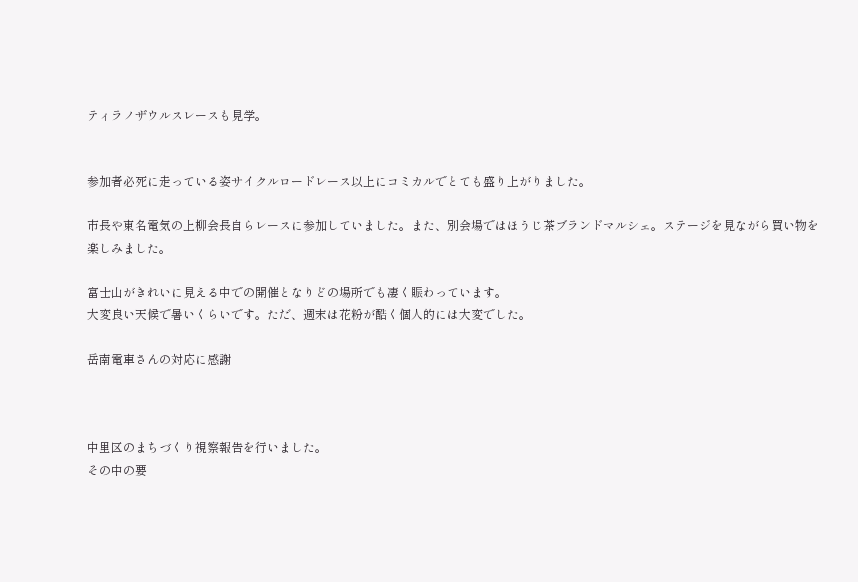ティラノザウルスレースも見学。


参加者必死に走っている姿サイクルロードレース以上にコミカルでとても盛り上がりました。

市長や東名電気の上柳会長自らレースに参加していました。また、別会場ではほうじ茶ブランドマルシェ。ステージを見ながら買い物を楽しみました。

富士山がきれいに見える中での開催となりどの場所でも凄く賑わっています。
大変良い天候で暑いくらいです。ただ、週末は花粉が酷く個人的には大変でした。

岳南電車さんの対応に感謝



中里区のまちづくり視察報告を行いました。
その中の要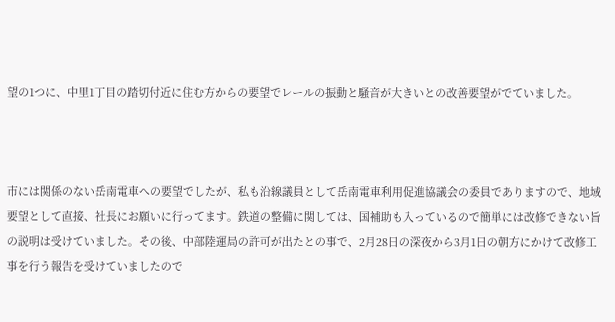望の1つに、中里1丁目の踏切付近に住む方からの要望でレールの振動と騒音が大きいとの改善要望がでていました。



市には関係のない岳南電車への要望でしたが、私も沿線議員として岳南電車利用促進協議会の委員でありますので、地域要望として直接、社長にお願いに行ってます。鉄道の整備に関しては、国補助も入っているので簡単には改修できない旨の説明は受けていました。その後、中部陸運局の許可が出たとの事で、2月28日の深夜から3月1日の朝方にかけて改修工事を行う報告を受けていましたので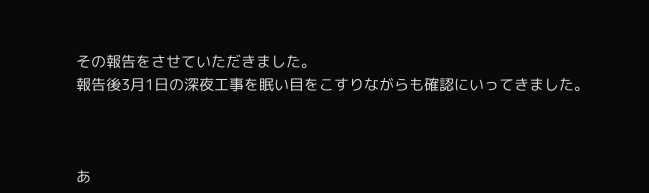その報告をさせていただきました。
報告後3月1日の深夜工事を眠い目をこすりながらも確認にいってきました。



あ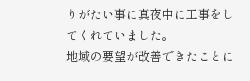りがたい事に真夜中に工事をしてくれていました。
地域の要望が改善できたことに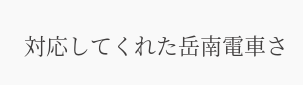対応してくれた岳南電車さ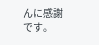んに感謝です。